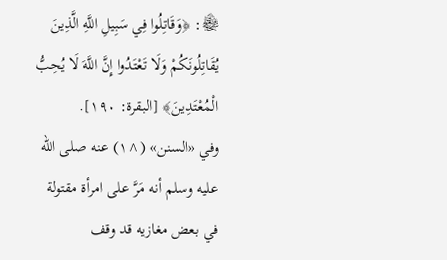﷾: ﴿وَقَاتِلُوا فِي سَبِيلِ اللَّهِ الَّذِينَ يُقَاتِلُونَكُمْ وَلَا تَعْتَدُوا إِنَّ اللَّهَ لَا يُحِبُّ الْمُعْتَدِينَ﴾ [البقرة: ١٩٠].
وفي «السنن» (^١) عنه صلى الله عليه وسلم أنه مَرَّ على امرأة مقتولة في بعض مغازيه قد وقف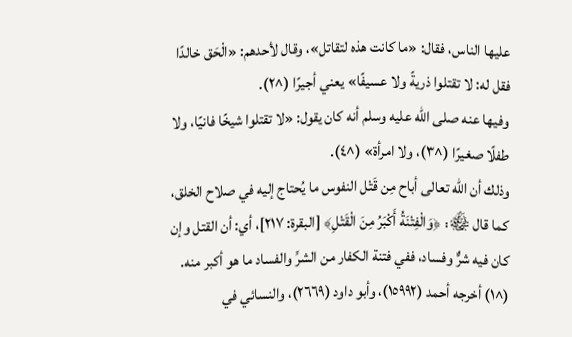عليها الناس، فقال: «ما كانت هذه لتقاتل»، وقال لأحدهم: «الْحَق خالدًا فقل له: لا تقتلوا ذريةً ولا عسيفًا» يعني أجيرًا (^٢).
وفيها عنه صلى الله عليه وسلم أنه كان يقول: «لا تقتلوا شيخًا فانيًا، ولا طفلًا صغيرًا (^٣)، ولا امرأة» (^٤).
وذلك أن الله تعالى أباح مِن قَتْل النفوس ما يُحتاج إليه في صلاح الخلق، كما قال ﷾: ﴿وَالْفِتْنَةُ أَكْبَرُ مِنَ الْقَتْلِ﴾ [البقرة: ٢١٧]، أي: أن القتل وإن كان فيه شرٌّ وفساد، ففي فتنة الكفار من الشرِّ والفساد ما هو أكبر منه.
(^١) أخرجه أحمد (١٥٩٩٢)، وأبو داود (٢٦٦٩)، والنسائي في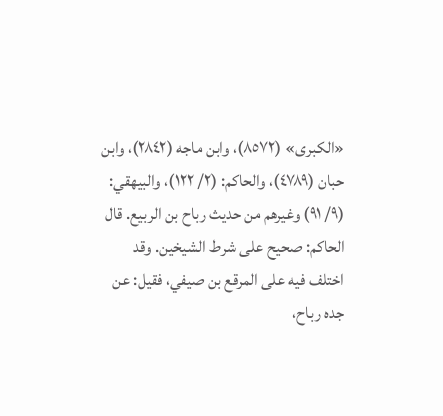«الكبرى» (٨٥٧٢)، وابن ماجه (٢٨٤٢)، وابن حبان (٤٧٨٩)، والحاكم: (٢/ ١٢٢)، والبيهقي: (٩/ ٩١) وغيرهم من حديث رباح بن الربيع. قال الحاكم: صحيح على شرط الشيخين. وقد اختلف فيه على المرقع بن صيفي، فقيل: عن جده رباح،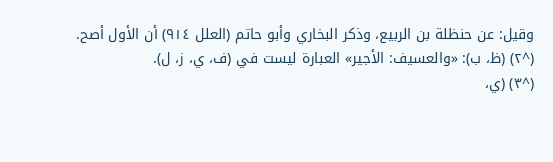وقيل: عن حنظلة بن الربيع، وذكر البخاري وأبو حاتم (العلل ٩١٤) أن الأول أصح.
(^٢) (ظ، ب): «والعسيف: الأجير» العبارة ليست في (ف، ي، ز، ل).
(^٣) (ي،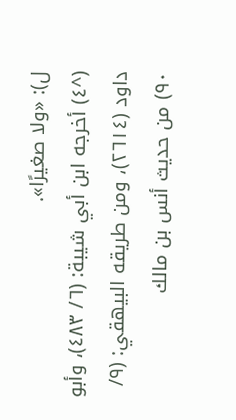ل): «ولا صغيرًا».
(^٤) أخرجه ابن أبي شيبة: (٦/ ٤٨٣)، وأبو داود (٢٦١٤)، ومن طريقه البيهقي: (٩/ ٩٠) من حديث أنس بن مالك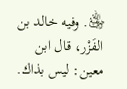﵁. وفيه خالد بن الفَزْر، قال ابن معين: ليس بذاك.